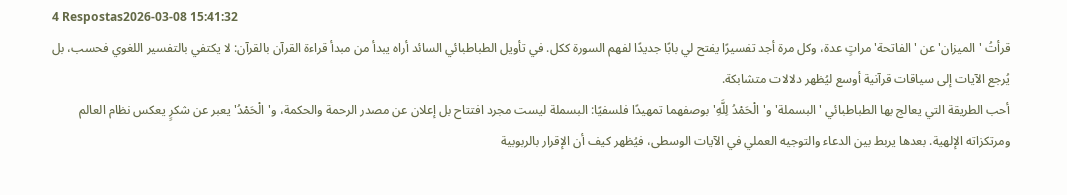4 Respostas2026-03-08 15:41:32
قرأتُ 'الميزان' عن 'الفاتحة' مراتٍ عدة، وكل مرة أجد تفسيرًا يفتح لي بابًا جديدًا لفهم السورة ككل. في تأويل الطباطبائي السائد أراه يبدأ من مبدأ قراءة القرآن بالقرآن: لا يكتفي بالتفسير اللغوي فحسب، بل يُرجع الآيات إلى سياقات قرآنية أوسع ليُظهر دلالات متشابكة.
أحب الطريقة التي يعالج بها الطباطبائي 'البسملة' و'الْحَمْدُ لِلَّهِ' بوصفهما تمهيدًا فلسفيًا: البسملة ليست مجرد افتتاح بل إعلان عن مصدر الرحمة والحكمة، و'الْحَمْدُ' يعبر عن شكرٍ يعكس نظام العالم ومرتكزاته الإلهية. بعدها يربط بين الدعاء والتوجيه العملي في الآيات الوسطى، فيُظهر كيف أن الإقرار بالربوبية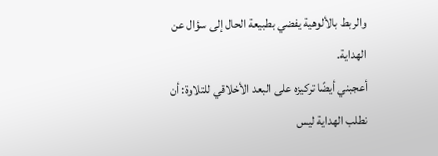والربط بالألوهية يفضي بطبيعة الحال إلى سؤال عن الهداية.
أعجبني أيضًا تركيزه على البعد الأخلاقي للتلاوة: أن نطلب الهداية ليس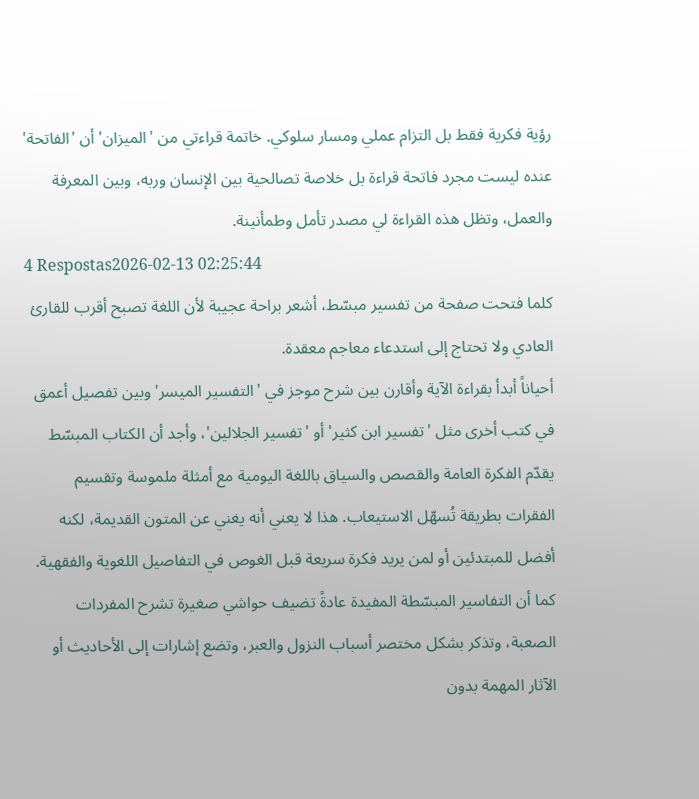رؤية فكرية فقط بل التزام عملي ومسار سلوكي. خاتمة قراءتي من 'الميزان' أن 'الفاتحة' عنده ليست مجرد فاتحة قراءة بل خلاصة تصالحية بين الإنسان وربه، وبين المعرفة والعمل، وتظل هذه القراءة لي مصدر تأمل وطمأنينة.
4 Respostas2026-02-13 02:25:44
كلما فتحت صفحة من تفسير مبسّط، أشعر براحة عجيبة لأن اللغة تصبح أقرب للقارئ العادي ولا تحتاج إلى استدعاء معاجم معقدة.
أحياناً أبدأ بقراءة الآية وأقارن بين شرح موجز في 'التفسير الميسر' وبين تفصيل أعمق في كتب أخرى مثل 'تفسير ابن كثير' أو 'تفسير الجلالين'، وأجد أن الكتاب المبسّط يقدّم الفكرة العامة والقصص والسياق باللغة اليومية مع أمثلة ملموسة وتقسيم الفقرات بطريقة تُسهّل الاستيعاب. هذا لا يعني أنه يغني عن المتون القديمة، لكنه أفضل للمبتدئين أو لمن يريد فكرة سريعة قبل الغوص في التفاصيل اللغوية والفقهية.
كما أن التفاسير المبسّطة المفيدة عادةً تضيف حواشي صغيرة تشرح المفردات الصعبة، وتذكر بشكل مختصر أسباب النزول والعبر، وتضع إشارات إلى الأحاديث أو الآثار المهمة بدون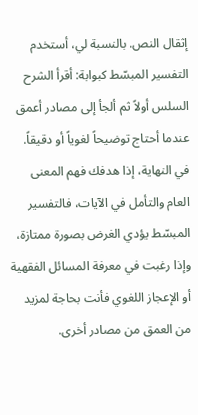إثقال النص. بالنسبة لي، أستخدم التفسير المبسّط كبوابة: أقرأ الشرح السلس أولاً ثم ألجأ إلى مصادر أعمق عندما أحتاج توضيحاً لغوياً أو دقيقاً.
في النهاية، إذا هدفك فهم المعنى العام والتأمل في الآيات، فالتفسير المبسّط يؤدي الغرض بصورة ممتازة، وإذا رغبت في معرفة المسائل الفقهية أو الإعجاز اللغوي فأنت بحاجة لمزيد من العمق من مصادر أخرى.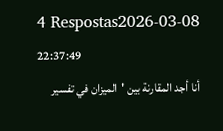4 Respostas2026-03-08 22:37:49
أنا أجد المقارنة بين 'الميزان في تفسير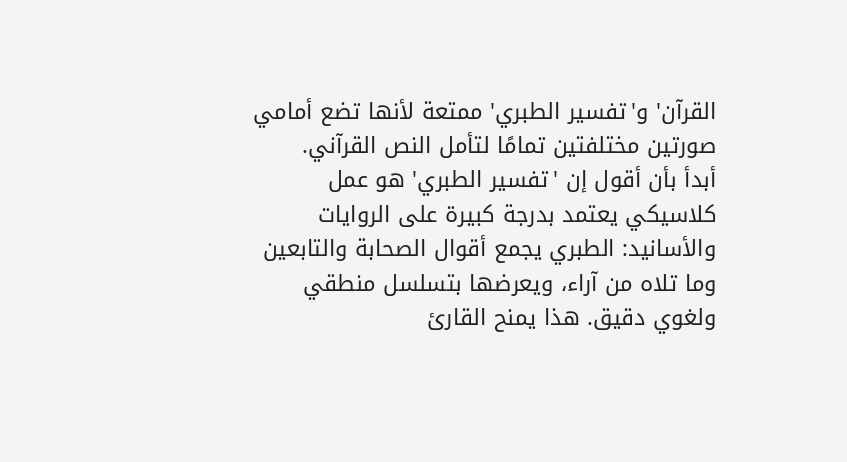القرآن' و'تفسير الطبري' ممتعة لأنها تضع أمامي صورتين مختلفتين تمامًا لتأمل النص القرآني.
أبدأ بأن أقول إن 'تفسير الطبري' هو عمل كلاسيكي يعتمد بدرجة كبيرة على الروايات والأسانيد: الطبري يجمع أقوال الصحابة والتابعين وما تلاه من آراء، ويعرضها بتسلسل منطقي ولغوي دقيق. هذا يمنح القارئ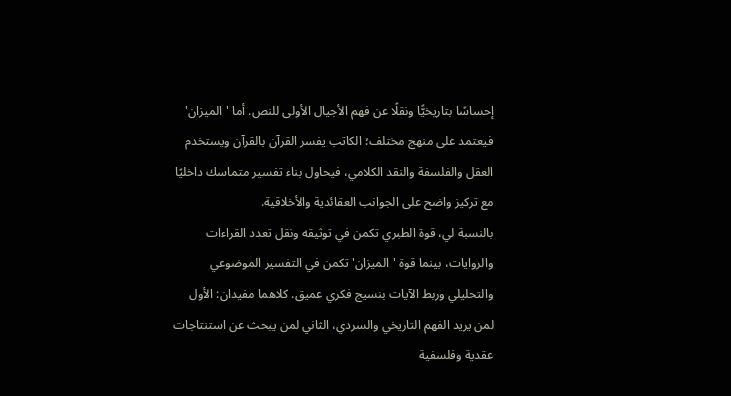إحساسًا بتاريخيًّا ونقلًا عن فهم الأجيال الأولى للنص. أما 'الميزان' فيعتمد على منهج مختلف؛ الكاتب يفسر القرآن بالقرآن ويستخدم العقل والفلسفة والنقد الكلامي، فيحاول بناء تفسير متماسك داخليًا مع تركيز واضح على الجوانب العقائدية والأخلاقية.
بالنسبة لي، قوة الطبري تكمن في توثيقه ونقل تعدد القراءات والروايات، بينما قوة 'الميزان' تكمن في التفسير الموضوعي والتحليلي وربط الآيات بنسيج فكري عميق. كلاهما مفيدان: الأول لمن يريد الفهم التاريخي والسردي، الثاني لمن يبحث عن استنتاجات عقدية وفلسفية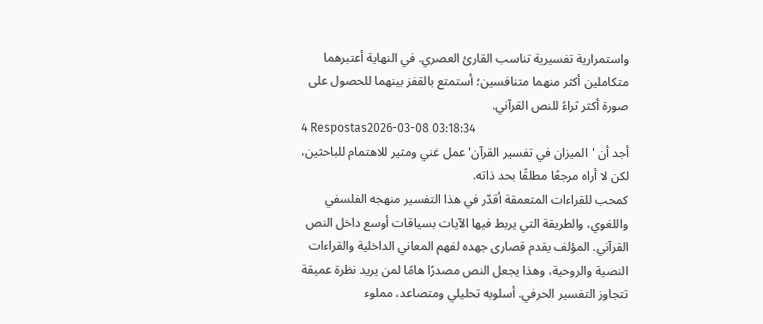واستمرارية تفسيرية تناسب القارئ العصري. في النهاية أعتبرهما متكاملين أكثر منهما متنافسين؛ أستمتع بالقفز بينهما للحصول على صورة أكثر ثراءً للنص القرآني.
4 Respostas2026-03-08 03:18:34
أجد أن 'الميزان في تفسير القرآن' عمل غني ومثير للاهتمام للباحثين، لكن لا أراه مرجعًا مطلقًا بحد ذاته.
كمحب للقراءات المتعمقة أقدّر في هذا التفسير منهجه الفلسفي واللغوي، والطريقة التي يربط فيها الآيات بسياقات أوسع داخل النص القرآني. المؤلف يقدم قصارى جهده لفهم المعاني الداخلية والقراءات النصية والروحية، وهذا يجعل النص مصدرًا هامًا لمن يريد نظرة عميقة تتجاوز التفسير الحرفي. أسلوبه تحليلي ومتصاعد، مملوء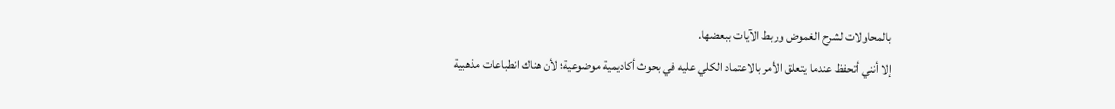بالمحاولات لشرح الغموض وربط الآيات ببعضها.
إلا أنني أتحفظ عندما يتعلق الأمر بالاعتماد الكلي عليه في بحوث أكاديمية موضوعية؛ لأن هناك انطباعات مذهبية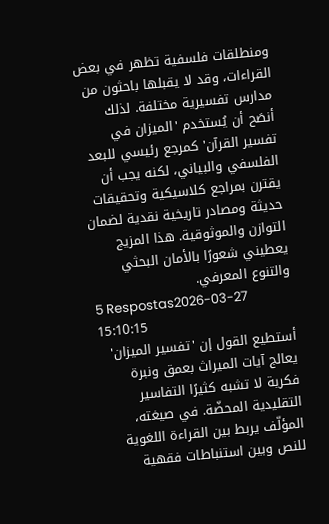ومنطلقات فلسفية تظهر في بعض القراءات، وقد لا يقبلها باحثون من مدارس تفسيرية مختلفة. لذلك أنصَح أن يُستخدم 'الميزان في تفسير القرآن' كمرجع رئيسي للبعد الفلسفي والبياني، لكنه يجب أن يقترن بمراجع كلاسيكية وتحقيقات حديثة ومصادر تاريخية نقدية لضمان التوازن والموثوقية. هذا المزيج يعطيني شعورًا بالأمان البحثي والتنوع المعرفي.
5 Respostas2026-03-27 15:10:15
أستطيع القول إن 'تفسير الميزان' يعالج آيات الميراث بعمق ونبرة فكرية لا تشبه كثيرًا التفاسير التقليدية المحضّة. في صيغته، المؤلّف يربط بين القراءة اللغوية للنص وبين استنباطات فقهية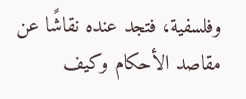وفلسفية، فتجد عنده نقاشًا عن مقاصد الأحكام وكيف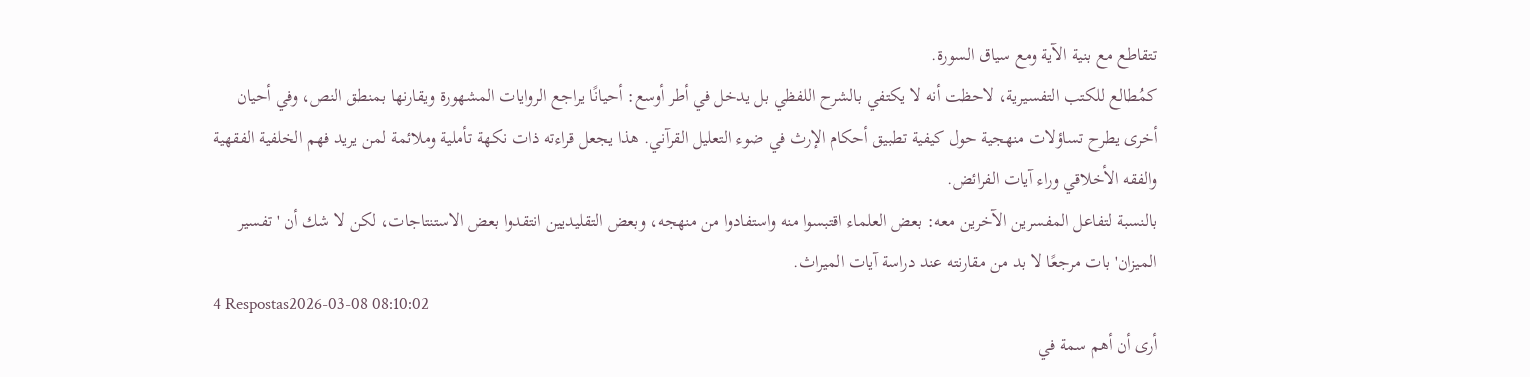تتقاطع مع بنية الآية ومع سياق السورة.
كمُطالع للكتب التفسيرية، لاحظت أنه لا يكتفي بالشرح اللفظي بل يدخل في أطر أوسع: أحيانًا يراجع الروايات المشهورة ويقارنها بمنطق النص، وفي أحيان أخرى يطرح تساؤلات منهجية حول كيفية تطبيق أحكام الإرث في ضوء التعليل القرآني. هذا يجعل قراءته ذات نكهة تأملية وملائمة لمن يريد فهم الخلفية الفقهية والفقه الأخلاقي وراء آيات الفرائض.
بالنسبة لتفاعل المفسرين الآخرين معه: بعض العلماء اقتبسوا منه واستفادوا من منهجه، وبعض التقليديين انتقدوا بعض الاستنتاجات، لكن لا شك أن 'تفسير الميزان' بات مرجعًا لا بد من مقارنته عند دراسة آيات الميراث.
4 Respostas2026-03-08 08:10:02
أرى أن أهم سمة في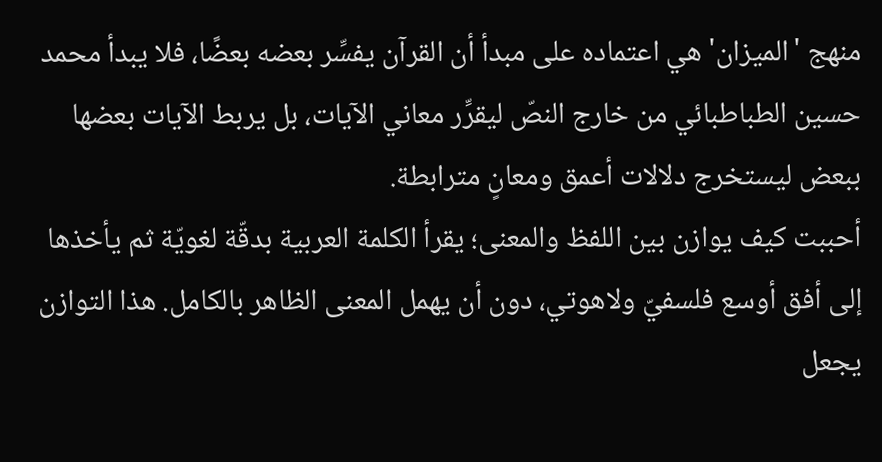منهج 'الميزان' هي اعتماده على مبدأ أن القرآن يفسِّر بعضه بعضًا، فلا يبدأ محمد حسين الطباطبائي من خارج النصّ ليقرِّر معاني الآيات، بل يربط الآيات بعضها ببعض ليستخرج دلالات أعمق ومعانٍ مترابطة.
أحببت كيف يوازن بين اللفظ والمعنى؛ يقرأ الكلمة العربية بدقّة لغويّة ثم يأخذها إلى أفق أوسع فلسفيّ ولاهوتي، دون أن يهمل المعنى الظاهر بالكامل. هذا التوازن يجعل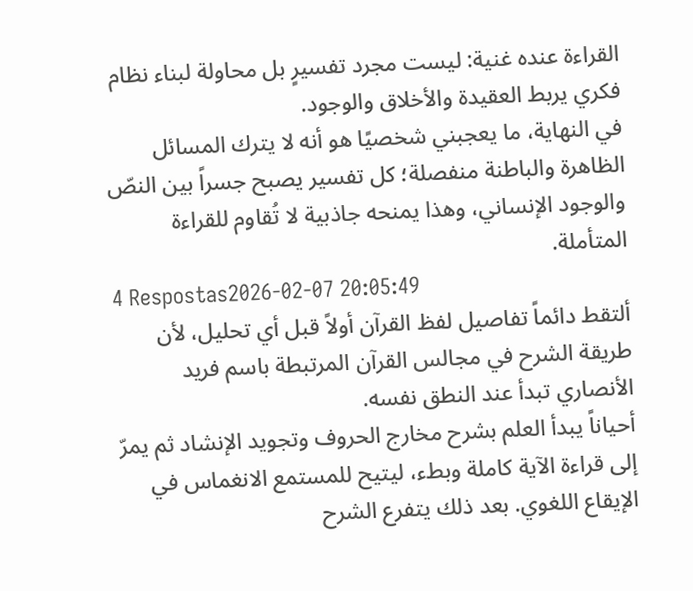القراءة عنده غنية: ليست مجرد تفسيرٍ بل محاولة لبناء نظام فكري يربط العقيدة والأخلاق والوجود.
في النهاية، ما يعجبني شخصيًا هو أنه لا يترك المسائل الظاهرة والباطنة منفصلة؛ كل تفسير يصبح جسراً بين النصّ والوجود الإنساني، وهذا يمنحه جاذبية لا تُقاوم للقراءة المتأملة.
4 Respostas2026-02-07 20:05:49
ألتقط دائماً تفاصيل لفظ القرآن أولاً قبل أي تحليل، لأن طريقة الشرح في مجالس القرآن المرتبطة باسم فريد الأنصاري تبدأ عند النطق نفسه.
أحياناً يبدأ العلم بشرح مخارج الحروف وتجويد الإنشاد ثم يمرّ إلى قراءة الآية كاملة وبطء، ليتيح للمستمع الانغماس في الإيقاع اللغوي. بعد ذلك يتفرع الشرح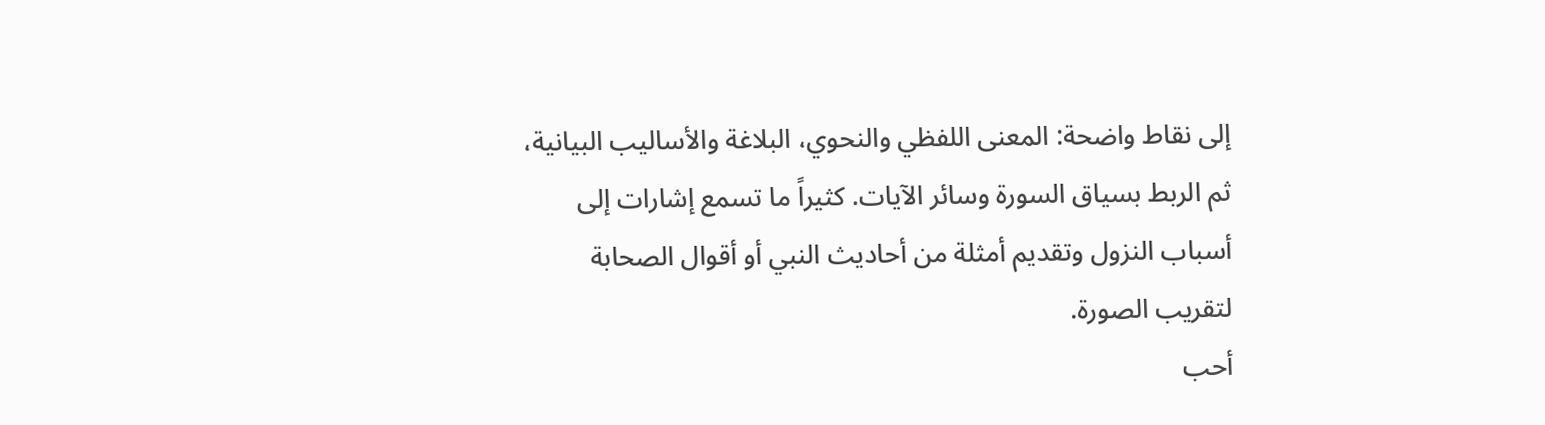إلى نقاط واضحة: المعنى اللفظي والنحوي، البلاغة والأساليب البيانية، ثم الربط بسياق السورة وسائر الآيات. كثيراً ما تسمع إشارات إلى أسباب النزول وتقديم أمثلة من أحاديث النبي أو أقوال الصحابة لتقريب الصورة.
أحب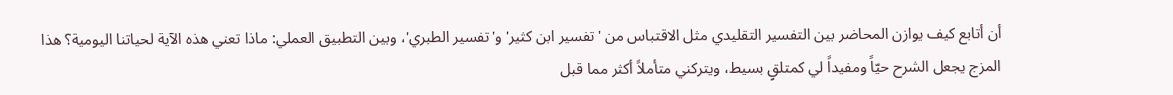أن أتابع كيف يوازن المحاضر بين التفسير التقليدي مثل الاقتباس من 'تفسير ابن كثير' و'تفسير الطبري'، وبين التطبيق العملي: ماذا تعني هذه الآية لحياتنا اليومية؟ هذا المزج يجعل الشرح حيّاً ومفيداً لي كمتلقٍ بسيط، ويتركني متأملاً أكثر مما قبل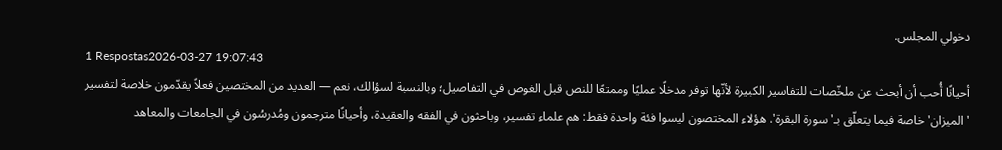دخولي المجلس.
1 Respostas2026-03-27 19:07:43
أحيانًا أُحب أن أبحث عن ملخّصات للتفاسير الكبيرة لأنّها توفر مدخلًا عمليًا وممتعًا للنص قبل الغوص في التفاصيل؛ وبالنسبة لسؤالك، نعم — العديد من المختصين فعلاً يقدّمون خلاصة لتفسير 'الميزان' خاصة فيما يتعلّق بـ'سورة البقرة'. هؤلاء المختصون ليسوا فئة واحدة فقط: هم علماء تفسير، وباحثون في الفقه والعقيدة، وأحيانًا مترجمون ومُدرسُون في الجامعات والمعاهد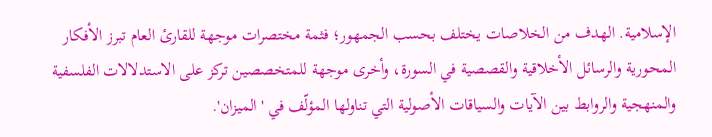الإسلامية. الهدف من الخلاصات يختلف بحسب الجمهور؛ فثمة مختصرات موجهة للقارئ العام تبرز الأفكار المحورية والرسائل الأخلاقية والقصصية في السورة، وأخرى موجهة للمتخصصين تركز على الاستدلالات الفلسفية والمنهجية والروابط بين الآيات والسياقات الأصولية التي تناولها المؤلّف في 'الميزان'.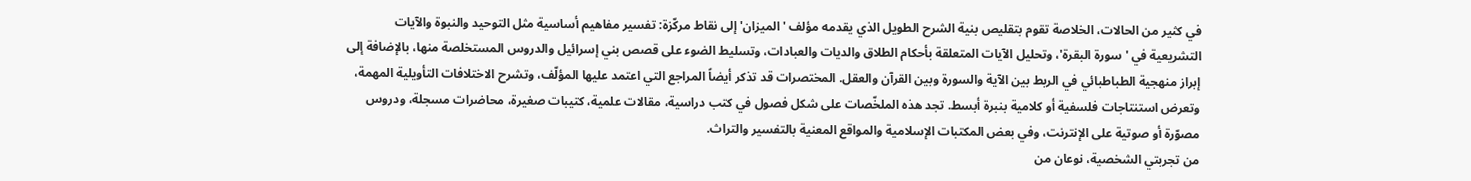في كثير من الحالات، الخلاصة تقوم بتقليص بنية الشرح الطويل الذي يقدمه مؤلف 'الميزان' إلى نقاط مركّزة: تفسير مفاهيم أساسية مثل التوحيد والنبوة والآيات التشريعية في 'سورة البقرة'، وتحليل الآيات المتعلقة بأحكام الطلاق والديات والعبادات، وتسليط الضوء على قصص بني إسرائيل والدروس المستخلصة منها، بالإضافة إلى إبراز منهجية الطباطبائي في الربط بين الآية والسورة وبين القرآن والعقل. المختصرات قد تذكر أيضاً المراجع التي اعتمد عليها المؤلّف، وتشرح الاختلافات التأويلية المهمة، وتعرض استنتاجات فلسفية أو كلامية بنبرة أبسط. تجد هذه الملخّصات على شكل فصول في كتب دراسية، مقالات علمية، كتيبات صغيرة، محاضرات مسجلة، ودروس مصوّرة أو صوتية على الإنترنت، وفي بعض المكتبات الإسلامية والمواقع المعنية بالتفسير والتراث.
من تجربتي الشخصية، نوعان من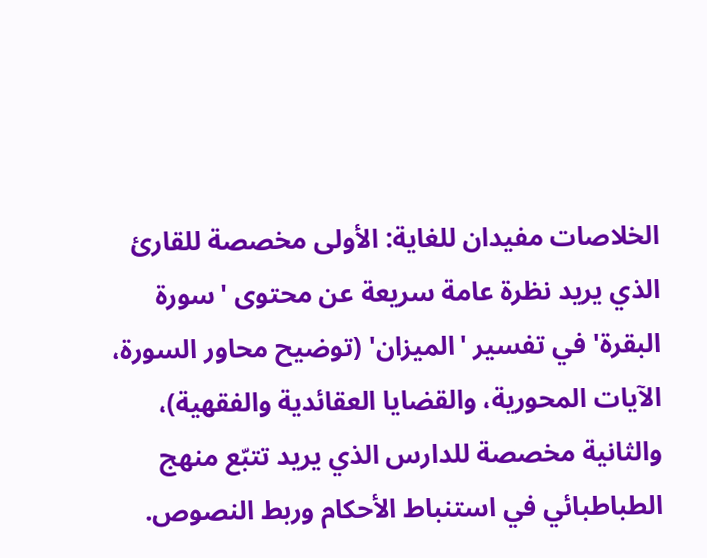الخلاصات مفيدان للغاية: الأولى مخصصة للقارئ الذي يريد نظرة عامة سريعة عن محتوى 'سورة البقرة' في تفسير 'الميزان' (توضيح محاور السورة، الآيات المحورية، والقضايا العقائدية والفقهية)، والثانية مخصصة للدارس الذي يريد تتبّع منهج الطباطبائي في استنباط الأحكام وربط النصوص.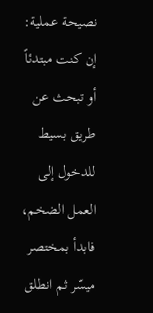نصيحة عملية: إن كنت مبتدئاً أو تبحث عن طريق بسيط للدخول إلى العمل الضخم، فابدأ بمختصر ميسّر ثم انطلق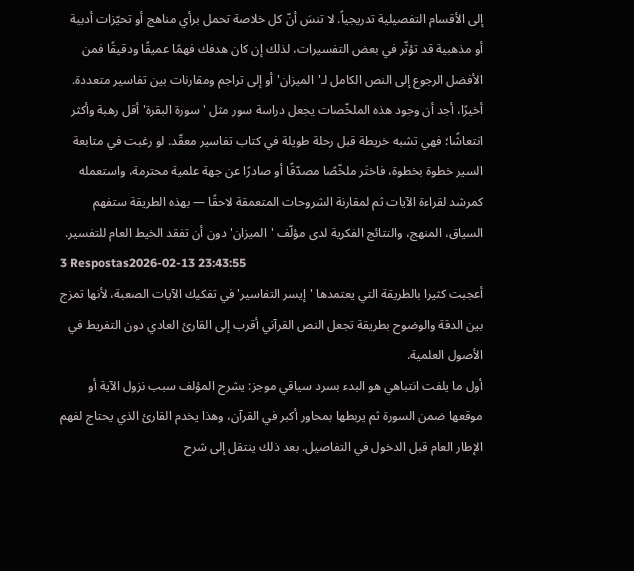إلى الأقسام التفصيلية تدريجياً. لا تنسَ أنّ كل خلاصة تحمل برأي مناهج أو تحيّزات أدبية أو مذهبية قد تؤثّر في بعض التفسيرات، لذلك إن كان هدفك فهمًا عميقًا ودقيقًا فمن الأفضل الرجوع إلى النص الكامل لـ'الميزان' أو إلى تراجم ومقارنات بين تفاسير متعددة.
أخيرًا، أجد أن وجود هذه الملخّصات يجعل دراسة سور مثل 'سورة البقرة' أقل رهبة وأكثر انتعاشًا؛ فهي تشبه خريطة قبل رحلة طويلة في كتاب تفاسير معقّد. لو رغبت في متابعة السير خطوة بخطوة، فاختَر ملخّصًا مصدّقًا أو صادرًا عن جهة علمية محترمة، واستعمله كمرشد لقراءة الآيات ثم لمقارنة الشروحات المتعمقة لاحقًا — بهذه الطريقة ستفهم السياق، المنهج، والنتائج الفكرية لدى مؤلّف 'الميزان' دون أن تفقد الخيط العام للتفسير.
3 Respostas2026-02-13 23:43:55
أعجبت كثيرا بالطريقة التي يعتمدها 'إيسر التفاسير' في تفكيك الآيات الصعبة، لأنها تمزج بين الدقة والوضوح بطريقة تجعل النص القرآني أقرب إلى القارئ العادي دون التفريط في الأصول العلمية.
أول ما يلفت انتباهي هو البدء بسرد سياقي موجز: يشرح المؤلف سبب نزول الآية أو موقعها ضمن السورة ثم يربطها بمحاور أكبر في القرآن، وهذا يخدم القارئ الذي يحتاج لفهم الإطار العام قبل الدخول في التفاصيل. بعد ذلك ينتقل إلى شرح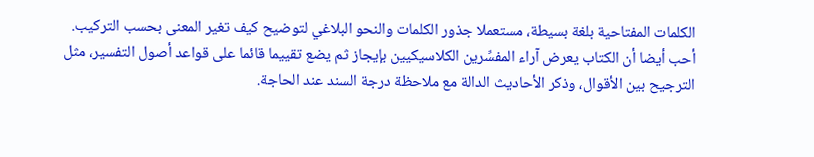الكلمات المفتاحية بلغة بسيطة، مستعملا جذور الكلمات والنحو البلاغي لتوضيح كيف تغير المعنى بحسب التركيب.
أحب أيضا أن الكتاب يعرض آراء المفسِّرين الكلاسيكيين بإيجاز ثم يضع تقييما قائما على قواعد أصول التفسير، مثل الترجيح بين الأقوال، وذكر الأحاديث الدالة مع ملاحظة درجة السند عند الحاجة.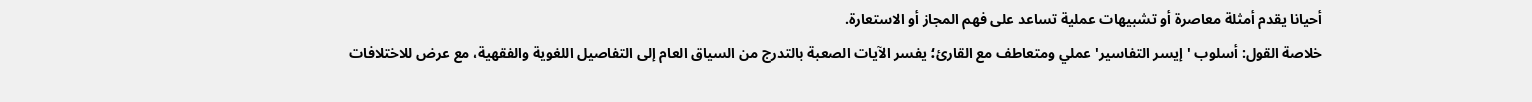أحيانا يقدم أمثلة معاصرة أو تشبيهات عملية تساعد على فهم المجاز أو الاستعارة.
خلاصة القول: أسلوب 'إيسر التفاسير' عملي ومتعاطف مع القارئ؛ يفسر الآيات الصعبة بالتدرج من السياق العام إلى التفاصيل اللغوية والفقهية، مع عرض للاختلافات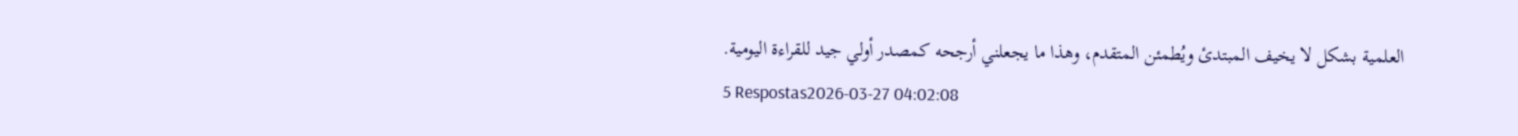العلمية بشكل لا يخيف المبتدئ ويُطمئن المتقدم، وهذا ما يجعلني أرجحه كمصدر أولي جيد للقراءة اليومية.
5 Respostas2026-03-27 04:02:08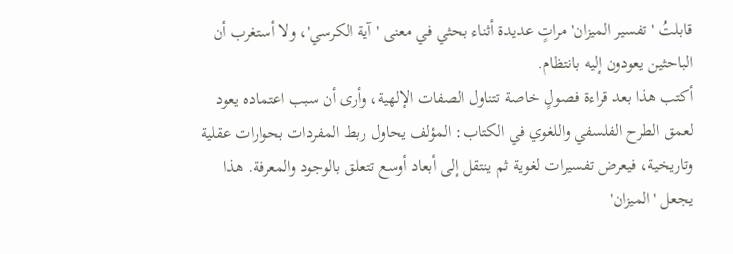قابلتُ 'تفسير الميزان' مراتٍ عديدة أثناء بحثي في معنى 'آية الكرسي'، ولا أستغرب أن الباحثين يعودون إليه بانتظام.
أكتب هذا بعد قراءة فصولٍ خاصة تتناول الصفات الإلهية، وأرى أن سبب اعتماده يعود لعمق الطرح الفلسفي واللغوي في الكتاب: المؤلف يحاول ربط المفردات بحوارات عقلية وتاريخية، فيعرض تفسيرات لغوية ثم ينتقل إلى أبعاد أوسع تتعلق بالوجود والمعرفة. هذا يجعل 'الميزان'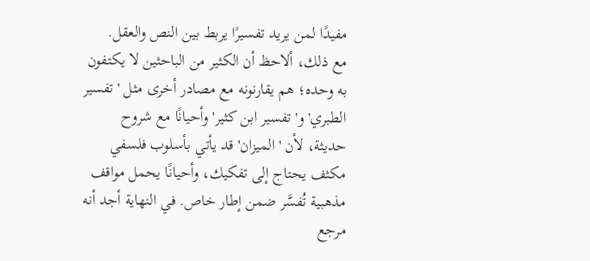مفيدًا لمن يريد تفسيرًا يربط بين النص والعقل.
مع ذلك، ألاحظ أن الكثير من الباحثين لا يكتفون به وحده؛ هم يقارنونه مع مصادر أخرى مثل 'تفسير الطبري' و'تفسير ابن كثير' وأحيانًا مع شروح حديثة، لأن 'الميزان' قد يأتي بأسلوب فلسفي مكثف يحتاج إلى تفكيك، وأحيانًا يحمل مواقف مذهبية تُفسَّر ضمن إطار خاص. في النهاية أجد أنه مرجع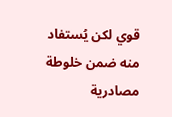قوي لكن يُستفاد منه ضمن خلوطة مصادرية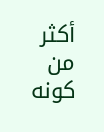أكثر من كونه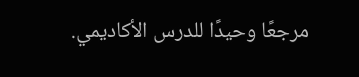مرجعًا وحيدًا للدرس الأكاديمي.